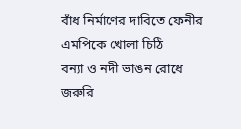বাঁধ নির্মাণের দাবিতে ফেনীর এমপিকে খোলা চিঠি
বন্যা ও নদী ভাঙন রোধে জরুরি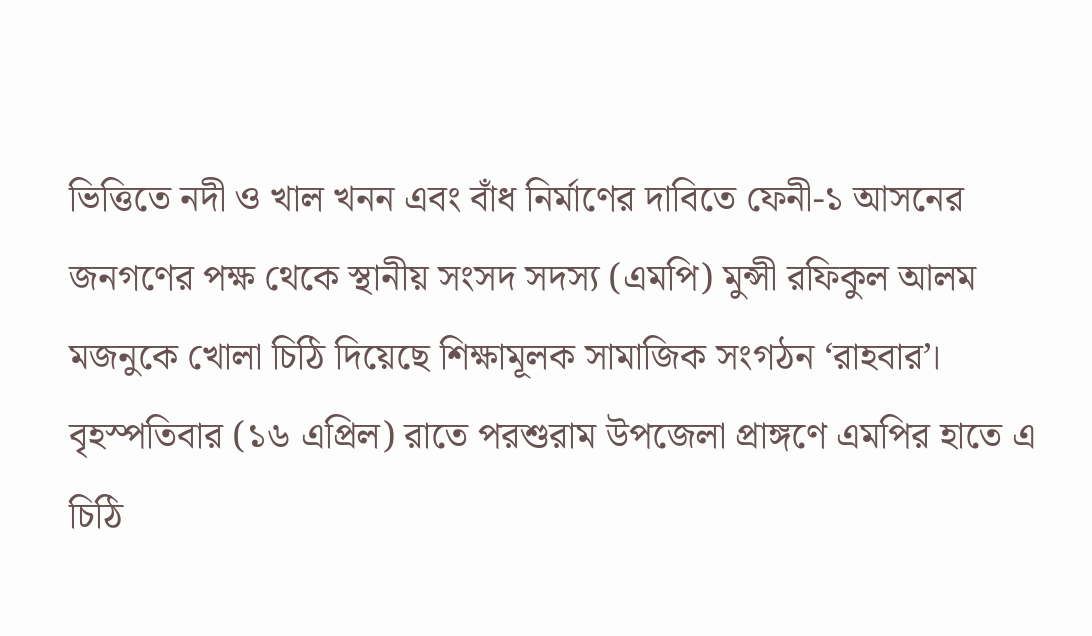ভিত্তিতে নদী ও খাল খনন এবং বাঁধ নির্মাণের দাবিতে ফেনী-১ আসনের জনগণের পক্ষ থেকে স্থানীয় সংসদ সদস্য (এমপি) মুন্সী রফিকুল আলম মজনুকে খোলা চিঠি দিয়েছে শিক্ষামূলক সামাজিক সংগঠন ‘রাহবার’।
বৃহস্পতিবার (১৬ এপ্রিল) রাতে পরশুরাম উপজেলা প্রাঙ্গণে এমপির হাতে এ চিঠি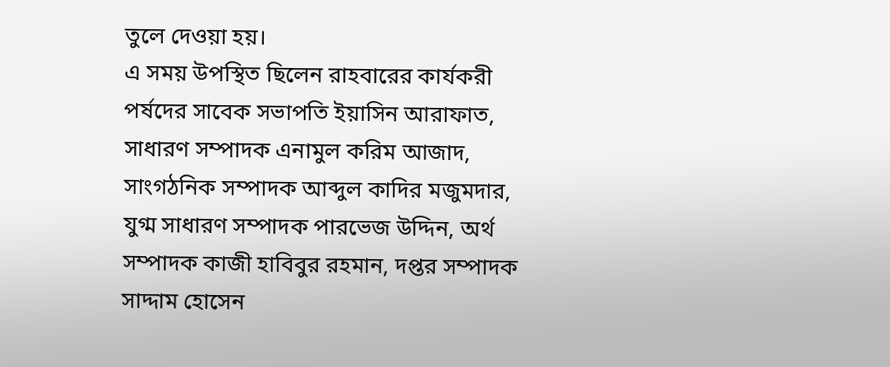তুলে দেওয়া হয়।
এ সময় উপস্থিত ছিলেন রাহবারের কার্যকরী পর্ষদের সাবেক সভাপতি ইয়াসিন আরাফাত, সাধারণ সম্পাদক এনামুল করিম আজাদ, সাংগঠনিক সম্পাদক আব্দুল কাদির মজুমদার, যুগ্ম সাধারণ সম্পাদক পারভেজ উদ্দিন, অর্থ সম্পাদক কাজী হাবিবুর রহমান, দপ্তর সম্পাদক সাদ্দাম হোসেন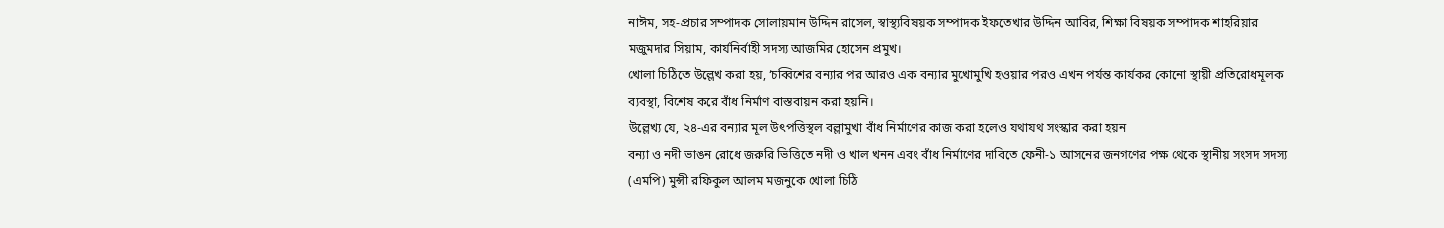নাঈম, সহ-প্রচার সম্পাদক সোলায়মান উদ্দিন রাসেল, স্বাস্থ্যবিষয়ক সম্পাদক ইফতেখার উদ্দিন আবির, শিক্ষা বিষয়ক সম্পাদক শাহরিয়ার মজুমদার সিয়াম, কার্যনির্বাহী সদস্য আজমির হোসেন প্রমুখ।
খোলা চিঠিতে উল্লেখ করা হয়, ‘চব্বিশের বন্যার পর আরও এক বন্যার মুখোমুখি হওয়ার পরও এখন পর্যন্ত কার্যকর কোনো স্থায়ী প্রতিরোধমূলক ব্যবস্থা, বিশেষ করে বাঁধ নির্মাণ বাস্তবায়ন করা হয়নি।
উল্লেখ্য যে, ২৪-এর বন্যার মূল উৎপত্তিস্থল বল্লামুখা বাঁধ নির্মাণের কাজ করা হলেও যথাযথ সংস্কার করা হয়ন
বন্যা ও নদী ভাঙন রোধে জরুরি ভিত্তিতে নদী ও খাল খনন এবং বাঁধ নির্মাণের দাবিতে ফেনী-১ আসনের জনগণের পক্ষ থেকে স্থানীয় সংসদ সদস্য (এমপি) মুন্সী রফিকুল আলম মজনুকে খোলা চিঠি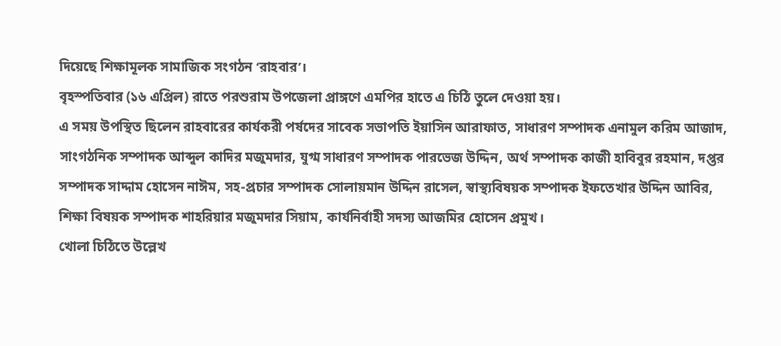দিয়েছে শিক্ষামূলক সামাজিক সংগঠন ‘রাহবার’।
বৃহস্পতিবার (১৬ এপ্রিল) রাতে পরশুরাম উপজেলা প্রাঙ্গণে এমপির হাতে এ চিঠি তুলে দেওয়া হয়।
এ সময় উপস্থিত ছিলেন রাহবারের কার্যকরী পর্ষদের সাবেক সভাপতি ইয়াসিন আরাফাত, সাধারণ সম্পাদক এনামুল করিম আজাদ, সাংগঠনিক সম্পাদক আব্দুল কাদির মজুমদার, যুগ্ম সাধারণ সম্পাদক পারভেজ উদ্দিন, অর্থ সম্পাদক কাজী হাবিবুর রহমান, দপ্তর সম্পাদক সাদ্দাম হোসেন নাঈম, সহ-প্রচার সম্পাদক সোলায়মান উদ্দিন রাসেল, স্বাস্থ্যবিষয়ক সম্পাদক ইফতেখার উদ্দিন আবির, শিক্ষা বিষয়ক সম্পাদক শাহরিয়ার মজুমদার সিয়াম, কার্যনির্বাহী সদস্য আজমির হোসেন প্রমুখ।
খোলা চিঠিতে উল্লেখ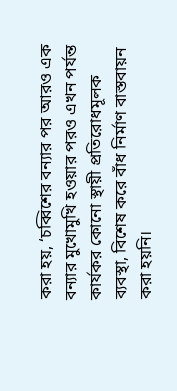করা হয়, ‘চব্বিশের বন্যার পর আরও এক বন্যার মুখোমুখি হওয়ার পরও এখন পর্যন্ত কার্যকর কোনো স্থায়ী প্রতিরোধমূলক ব্যবস্থা, বিশেষ করে বাঁধ নির্মাণ বাস্তবায়ন করা হয়নি।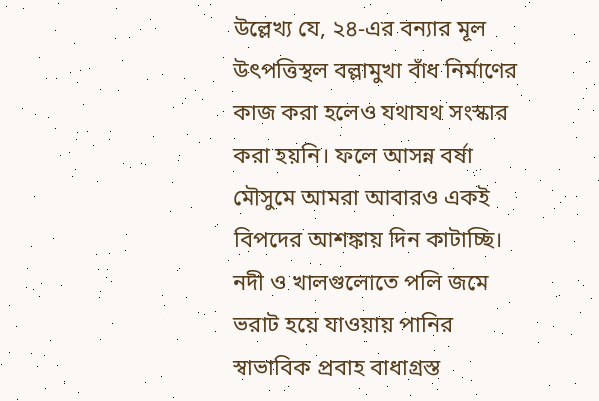উল্লেখ্য যে, ২৪-এর বন্যার মূল উৎপত্তিস্থল বল্লামুখা বাঁধ নির্মাণের কাজ করা হলেও যথাযথ সংস্কার করা হয়নি। ফলে আসন্ন বর্ষা মৌসুমে আমরা আবারও একই বিপদের আশঙ্কায় দিন কাটাচ্ছি।
নদী ও খালগুলোতে পলি জমে ভরাট হয়ে যাওয়ায় পানির স্বাভাবিক প্রবাহ বাধাগ্রস্ত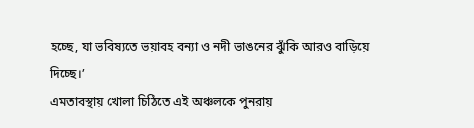হচ্ছে, যা ভবিষ্যতে ভয়াবহ বন্যা ও নদী ভাঙনের ঝুঁকি আরও বাড়িয়ে দিচ্ছে।’
এমতাবস্থায় খোলা চিঠিতে এই অঞ্চলকে পুনরায়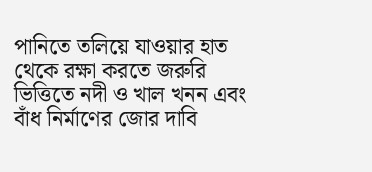পানিতে তলিয়ে যাওয়ার হাত থেকে রক্ষা করতে জরুরি ভিত্তিতে নদী ও খাল খনন এবং বাঁধ নির্মাণের জোর দাবি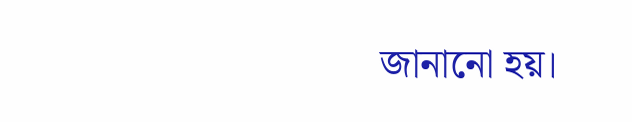জানানো হয়।